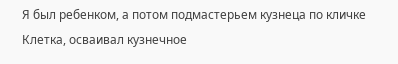Я был ребенком, а потом подмастерьем кузнеца по кличке Клетка, осваивал кузнечное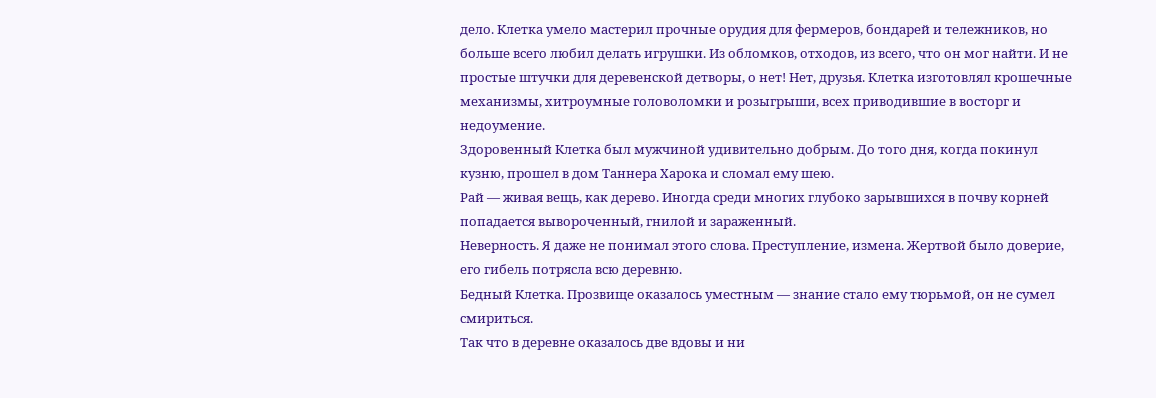дело. Клетка умело мастерил прочные орудия для фермеров, бондарей и тележников, но больше всего любил делать игрушки. Из обломков, отходов, из всего, что он мог найти. И не простые штучки для деревенской детворы, о нет! Нет, друзья. Клетка изготовлял крошечные механизмы, хитроумные головоломки и розыгрыши, всех приводившие в восторг и недоумение.
Здоровенный Клетка был мужчиной удивительно добрым. До того дня, когда покинул кузню, прошел в дом Таннера Харока и сломал ему шею.
Рай — живая вещь, как дерево. Иногда среди многих глубоко зарывшихся в почву корней попадается вывороченный, гнилой и зараженный.
Неверность. Я даже не понимал этого слова. Преступление, измена. Жертвой было доверие, его гибель потрясла всю деревню.
Бедный Клетка. Прозвище оказалось уместным — знание стало ему тюрьмой, он не сумел смириться.
Так что в деревне оказалось две вдовы и ни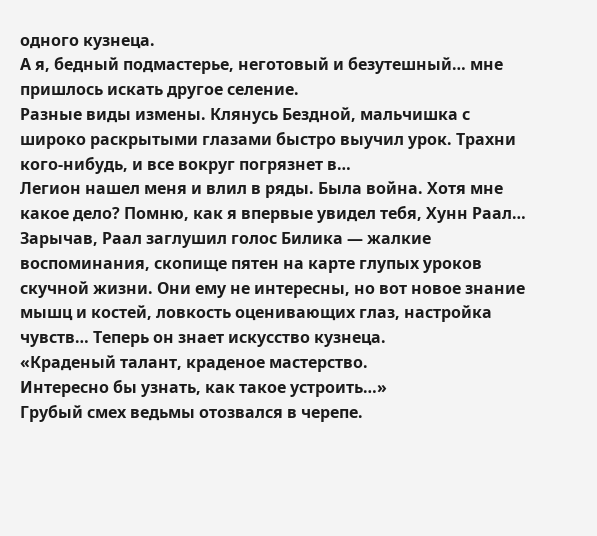одного кузнеца.
А я, бедный подмастерье, неготовый и безутешный… мне пришлось искать другое селение.
Разные виды измены. Клянусь Бездной, мальчишка с широко раскрытыми глазами быстро выучил урок. Трахни кого-нибудь, и все вокруг погрязнет в…
Легион нашел меня и влил в ряды. Была война. Хотя мне какое дело? Помню, как я впервые увидел тебя, Хунн Раал…
Зарычав, Раал заглушил голос Билика — жалкие воспоминания, скопище пятен на карте глупых уроков скучной жизни. Они ему не интересны, но вот новое знание мышц и костей, ловкость оценивающих глаз, настройка чувств… Теперь он знает искусство кузнеца.
«Краденый талант, краденое мастерство.
Интересно бы узнать, как такое устроить…»
Грубый смех ведьмы отозвался в черепе.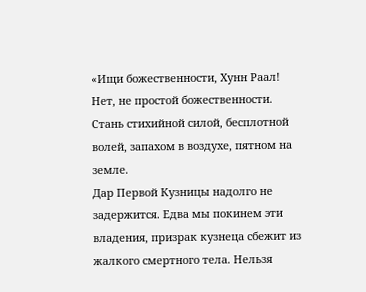«Ищи божественности, Хунн Раал! Нет, не простой божественности. Стань стихийной силой, бесплотной волей, запахом в воздухе, пятном на земле.
Дар Первой Кузницы надолго не задержится. Едва мы покинем эти владения, призрак кузнеца сбежит из жалкого смертного тела. Нельзя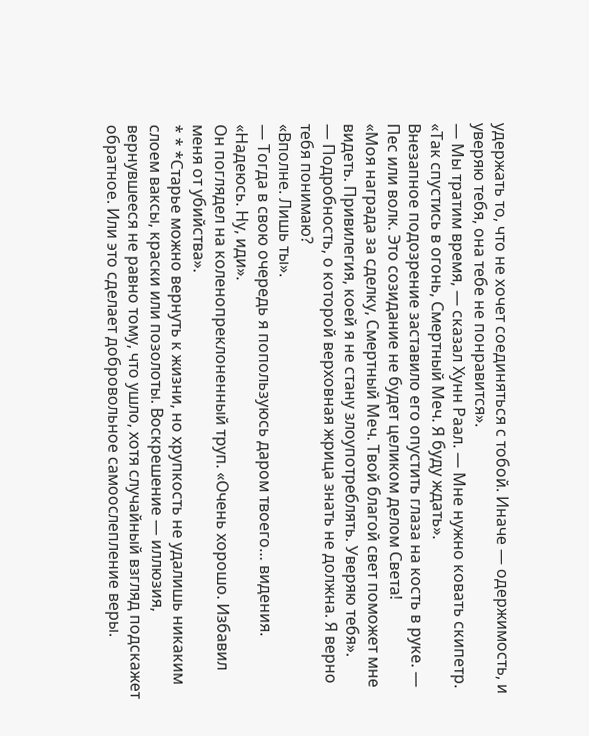удержать то, что не хочет соединяться с тобой. Иначе — одержимость, и уверяю тебя, она тебе не понравится».
— Мы тратим время, — сказал Хунн Раал. — Мне нужно ковать скипетр.
«Так спустись в огонь, Смертный Меч. Я буду ждать».
Внезапное подозрение заставило его опустить глаза на кость в руке. — Пес или волк. Это созидание не будет целиком делом Света!
«Моя награда за сделку, Смертный Меч. Твой благой свет поможет мне видеть. Привилегия, коей я не стану злоупотреблять. Уверяю тебя».
— Подробность, о которой верховная жрица знать не должна. Я верно тебя понимаю?
«Вполне. Лишь ты».
— Тогда в свою очередь я попользуюсь даром твоего… видения.
«Надеюсь. Ну, иди».
Он поглядел на коленопреклоненный труп. «Очень хорошо. Избавил меня от убийства».
* * *Старье можно вернуть к жизни, но хрупкость не удалишь никаким слоем ваксы, краски или позолоты. Воскрешение — иллюзия, вернувшееся не равно тому, что ушло, хотя случайный взгляд подскажет обратное. Или это сделает добровольное самоослепление веры.